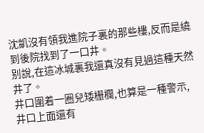沈凱沒有領我進院子裏的那些樓,反而是繞到後院找到了一口井。
别說,在這冰城裏我還真沒有見過這種天然井了。
井口圍着一圈兒矮栅欄,也算是一種警示,井口上面還有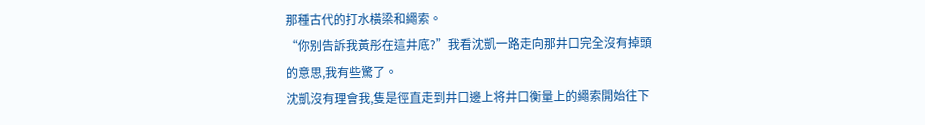那種古代的打水橫梁和繩索。
“你别告訴我黃彤在這井底?”我看沈凱一路走向那井口完全沒有掉頭的意思,我有些驚了。
沈凱沒有理會我,隻是徑直走到井口邊上将井口衡量上的繩索開始往下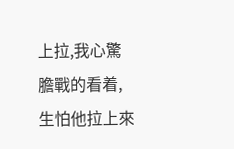上拉,我心驚膽戰的看着,生怕他拉上來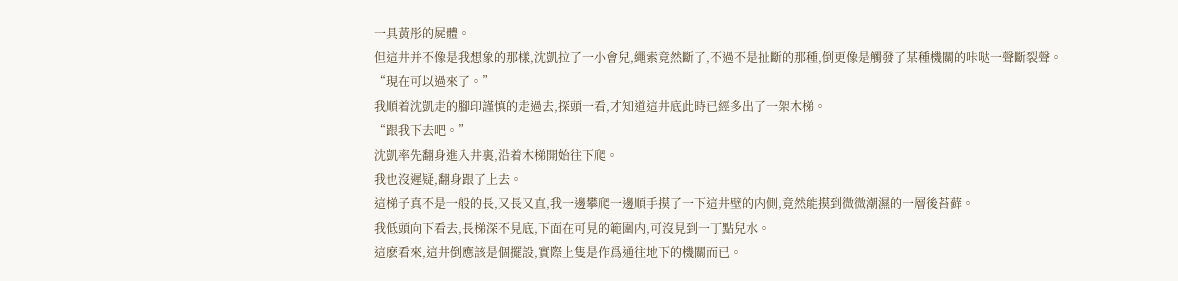一具黃彤的屍體。
但這井并不像是我想象的那樣,沈凱拉了一小會兒,繩索竟然斷了,不過不是扯斷的那種,倒更像是觸發了某種機關的咔哒一聲斷裂聲。
“現在可以過來了。”
我順着沈凱走的腳印謹慎的走過去,探頭一看,才知道這井底此時已經多出了一架木梯。
“跟我下去吧。”
沈凱率先翻身進入井裏,沿着木梯開始往下爬。
我也沒遲疑,翻身跟了上去。
這梯子真不是一般的長,又長又直,我一邊攀爬一邊順手摸了一下這井壁的内側,竟然能摸到微微潮濕的一層後苔藓。
我低頭向下看去,長梯深不見底,下面在可見的範圍内,可沒見到一丁點兒水。
這麽看來,這井倒應該是個擺設,實際上隻是作爲通往地下的機關而已。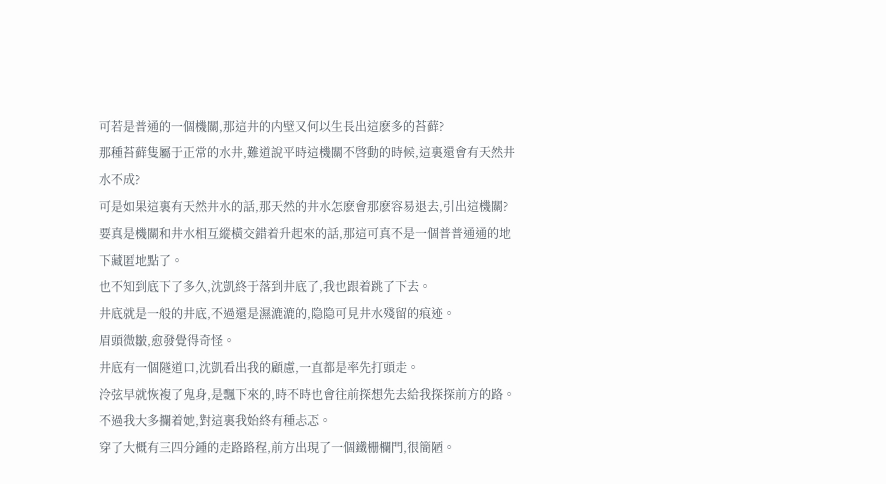可若是普通的一個機關,那這井的内壁又何以生長出這麽多的苔藓?
那種苔藓隻屬于正常的水井,難道說平時這機關不啓動的時候,這裏還會有天然井水不成?
可是如果這裏有天然井水的話,那天然的井水怎麽會那麽容易退去,引出這機關?
要真是機關和井水相互縱橫交錯着升起來的話,那這可真不是一個普普通通的地下藏匿地點了。
也不知到底下了多久,沈凱終于落到井底了,我也跟着跳了下去。
井底就是一般的井底,不過還是濕漉漉的,隐隐可見井水殘留的痕迹。
眉頭微皺,愈發覺得奇怪。
井底有一個隧道口,沈凱看出我的顧慮,一直都是率先打頭走。
泠弦早就恢複了鬼身,是飄下來的,時不時也會往前探想先去給我探探前方的路。
不過我大多攔着她,對這裏我始終有種忐忑。
穿了大概有三四分鍾的走路路程,前方出現了一個鐵栅欄門,很簡陋。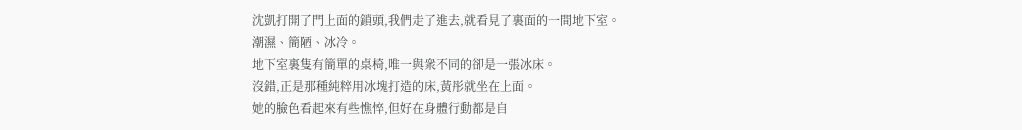沈凱打開了門上面的鎖頭,我們走了進去,就看見了裏面的一間地下室。
潮濕、簡陋、冰冷。
地下室裏隻有簡單的桌椅,唯一與衆不同的卻是一張冰床。
沒錯,正是那種純粹用冰塊打造的床,黃彤就坐在上面。
她的臉色看起來有些憔悴,但好在身體行動都是自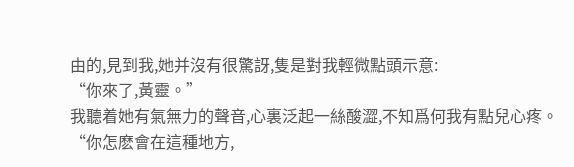由的,見到我,她并沒有很驚訝,隻是對我輕微點頭示意:
“你來了,黃靈。”
我聽着她有氣無力的聲音,心裏泛起一絲酸澀,不知爲何我有點兒心疼。
“你怎麽會在這種地方,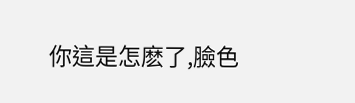你這是怎麽了,臉色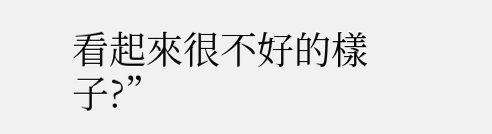看起來很不好的樣子?”